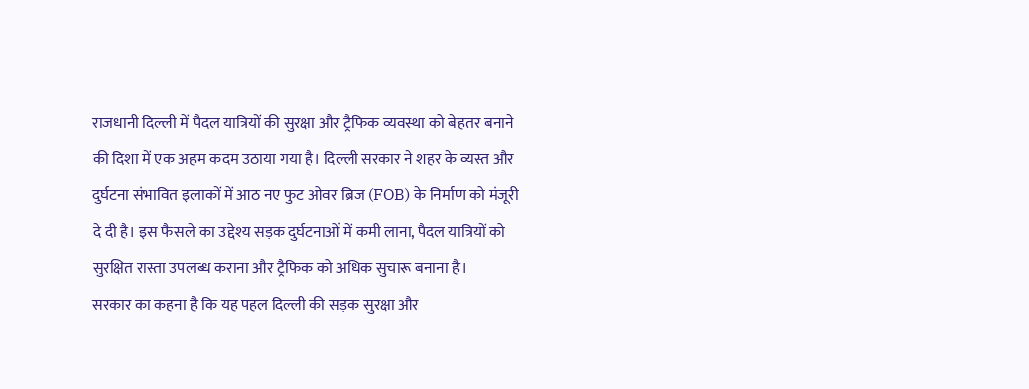राजधानी दिल्ली में पैदल यात्रियों की सुरक्षा और ट्रैफिक व्यवस्था को बेहतर बनाने की दिशा में एक अहम कदम उठाया गया है। दिल्ली सरकार ने शहर के व्यस्त और दुर्घटना संभावित इलाकों में आठ नए फुट ओवर ब्रिज (FOB) के निर्माण को मंजूरी दे दी है। इस फैसले का उद्देश्य सड़क दुर्घटनाओं में कमी लाना, पैदल यात्रियों को सुरक्षित रास्ता उपलब्ध कराना और ट्रैफिक को अधिक सुचारू बनाना है।
सरकार का कहना है कि यह पहल दिल्ली की सड़क सुरक्षा और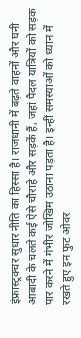इंफ्रास्ट्रक्चर सुधार नीति का हिस्सा है। राजधानी में बढ़ते वाहनों और घनी आबादी के चलते कई ऐसे चौराहे और सड़कें हैं, जहां पैदल यात्रियों को सड़क पार करने में गंभीर जोखिम उठाना पड़ता है। इन्हीं समस्याओं को ध्यान में रखते हुए इन फुट ओवर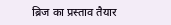ब्रिज का प्रस्ताव तैयार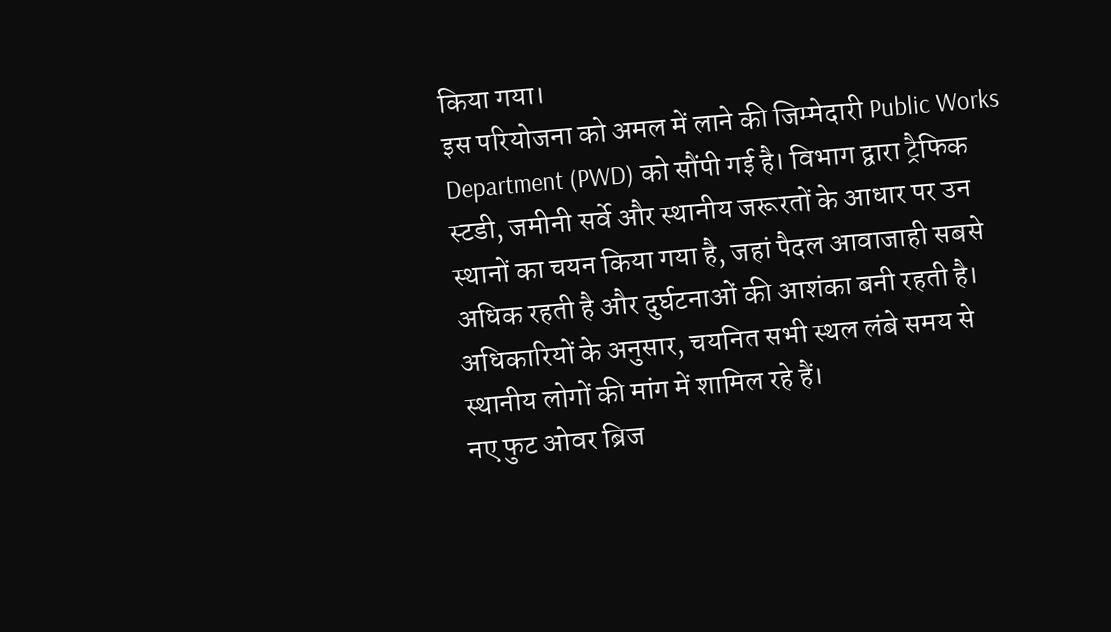किया गया।
इस परियोजना को अमल में लाने की जिम्मेदारी Public Works Department (PWD) को सौंपी गई है। विभाग द्वारा ट्रैफिक स्टडी, जमीनी सर्वे और स्थानीय जरूरतों के आधार पर उन स्थानों का चयन किया गया है, जहां पैदल आवाजाही सबसे अधिक रहती है और दुर्घटनाओं की आशंका बनी रहती है। अधिकारियों के अनुसार, चयनित सभी स्थल लंबे समय से स्थानीय लोगों की मांग में शामिल रहे हैं।
नए फुट ओवर ब्रिज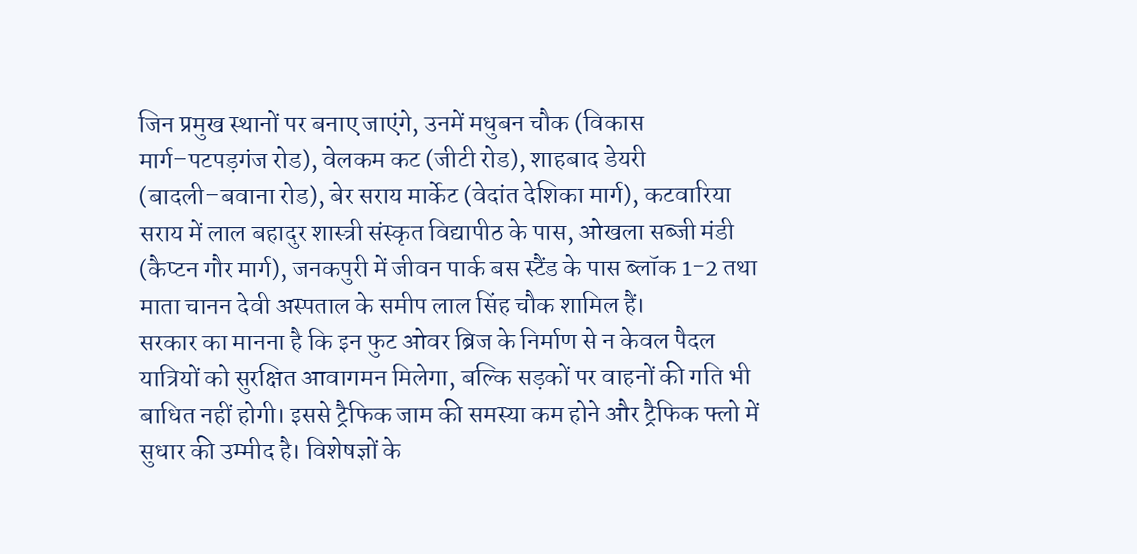जिन प्रमुख स्थानों पर बनाए जाएंगे, उनमें मधुबन चौक (विकास मार्ग–पटपड़गंज रोड), वेलकम कट (जीटी रोड), शाहबाद डेयरी (बादली–बवाना रोड), बेर सराय मार्केट (वेदांत देशिका मार्ग), कटवारिया सराय में लाल बहादुर शास्त्री संस्कृत विद्यापीठ के पास, ओखला सब्जी मंडी (कैप्टन गौर मार्ग), जनकपुरी में जीवन पार्क बस स्टैंड के पास ब्लॉक 1-2 तथा माता चानन देवी अस्पताल के समीप लाल सिंह चौक शामिल हैं।
सरकार का मानना है कि इन फुट ओवर ब्रिज के निर्माण से न केवल पैदल यात्रियों को सुरक्षित आवागमन मिलेगा, बल्कि सड़कों पर वाहनों की गति भी बाधित नहीं होगी। इससे ट्रैफिक जाम की समस्या कम होने और ट्रैफिक फ्लो में सुधार की उम्मीद है। विशेषज्ञों के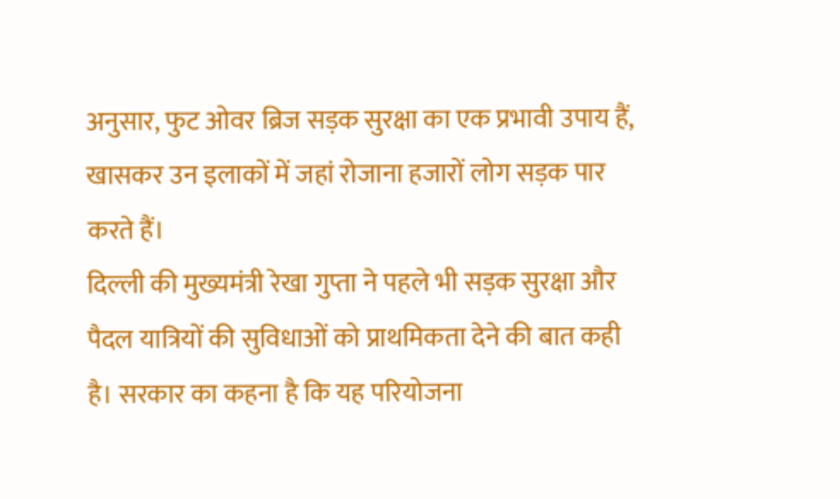अनुसार, फुट ओवर ब्रिज सड़क सुरक्षा का एक प्रभावी उपाय हैं, खासकर उन इलाकों में जहां रोजाना हजारों लोग सड़क पार करते हैं।
दिल्ली की मुख्यमंत्री रेखा गुप्ता ने पहले भी सड़क सुरक्षा और पैदल यात्रियों की सुविधाओं को प्राथमिकता देने की बात कही है। सरकार का कहना है कि यह परियोजना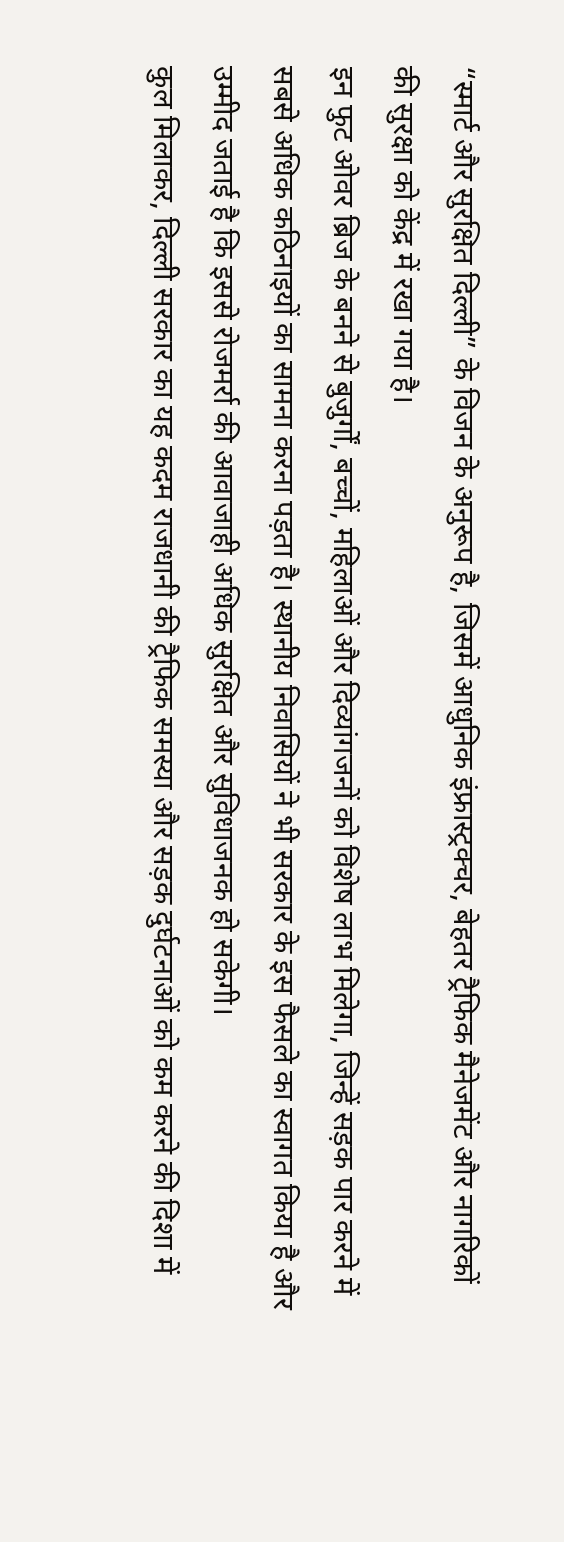“स्मार्ट और सुरक्षित दिल्ली” के विजन के अनुरूप है, जिसमें आधुनिक इंफ्रास्ट्रक्चर, बेहतर ट्रैफिक मैनेजमेंट और नागरिकों की सुरक्षा को केंद्र में रखा गया है।
इन फुट ओवर ब्रिज के बनने से बुजुर्गों, बच्चों, महिलाओं और दिव्यांगजनों को विशेष लाभ मिलेगा, जिन्हें सड़क पार करने में सबसे अधिक कठिनाइयों का सामना करना पड़ता है। स्थानीय निवासियों ने भी सरकार के इस फैसले का स्वागत किया है और उम्मीद जताई है कि इससे रोजमर्रा की आवाजाही अधिक सुरक्षित और सुविधाजनक हो सकेगी।
कुल मिलाकर, दिल्ली सरकार का यह कदम राजधानी की ट्रैफिक समस्या और सड़क दुर्घटनाओं को कम करने की दिशा में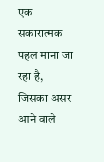एक सकारात्मक पहल माना जा रहा है, जिसका असर आने वाले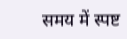समय में स्पष्ट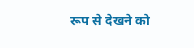रूप से देखने को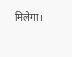मिलेगा।